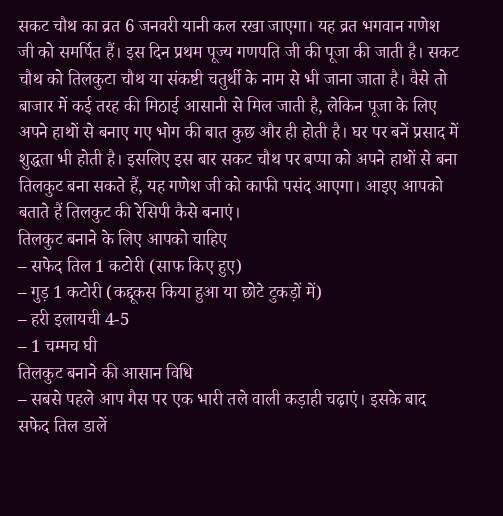सकट चौथ का व्रत 6 जनवरी यानी कल रखा जाएगा। यह व्रत भगवान गणेश जी को समर्पित हैं। इस दिन प्रथम पूज्य गणपति जी की पूजा की जाती है। सकट चौथ को तिलकुटा चौथ या संकष्टी चतुर्थी के नाम से भी जाना जाता है। वैसे तो बाजार में कई तरह की मिठाई आसानी से मिल जाती है, लेकिन पूजा के लिए अपने हाथों से बनाए गए भोग की बात कुछ और ही होती है। घर पर बनें प्रसाद में शुद्धता भी होती है। इसलिए इस बार सकट चौथ पर बप्पा को अपने हाथों से बना तिलकुट बना सकते हैं, यह गणेश जी को काफी पसंद आएगा। आइए आपको बताते हैं तिलकुट की रेसिपी कैसे बनाएं।
तिलकुट बनाने के लिए आपको चाहिए
– सफेद तिल 1 कटोरी (साफ किए हुए)
– गुड़ 1 कटोरी (कद्दूकस किया हुआ या छोटे टुकड़ों में)
– हरी इलायची 4-5
– 1 चम्मच घी
तिलकुट बनाने की आसान विधि
– सबसे पहले आप गैस पर एक भारी तले वाली कड़ाही चढ़ाएं। इसके बाद सफेद तिल डालें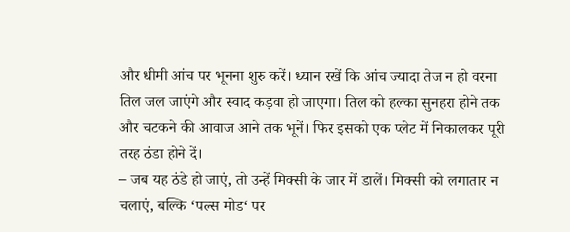और धीमी आंच पर भूनना शुरु करें। ध्यान रखें कि आंच ज्यादा तेज न हो वरना तिल जल जाएंगे और स्वाद कड़वा हो जाएगा। तिल को हल्का सुनहरा होने तक और चटकने की आवाज आने तक भूनें। फिर इसको एक प्लेट में निकालकर पूरी तरह ठंडा होने दें।
– जब यह ठंडे हो जाएं, तो उन्हें मिक्सी के जार में डालें। मिक्सी को लगातार न चलाएं, बल्कि ‘पल्स मोड‘ पर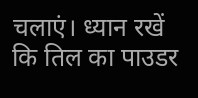चलाएं। ध्यान रखें कि तिल का पाउडर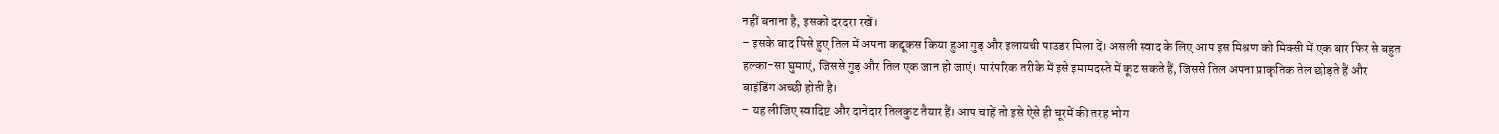नहीं बनाना है, इसको दरदरा रखें।
– इसके बाद पिसे हुए तिल में अपना कद्दूकस किया हुआ गुड़ और इलायची पाउडर मिला दें। असली स्वाद के लिए आप इस मिश्रण को मिक्सी में एक बार फिर से बहुत हल्का-सा घुमाएं, जिससे गुड़ और तिल एक जान हो जाएं। पारंपरिक तरीके में इसे इमामदस्ते में कूट सकते हैं, जिससे तिल अपना प्राकृतिक तेल छोड़ते हैं और बाइंडिंग अच्छी होती है।
– यह लीजिए स्वादिष्ट और दानेदार तिलकुट तैयार हैं। आप चाहें तो इसे ऐसे ही चूरमें की तरह भोग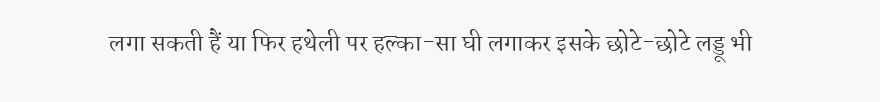लगा सकती हैं या फिर हथेली पर हल्का-सा घी लगाकर इसके छोटे-छोटे लड्डू भी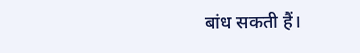बांध सकती हैं।